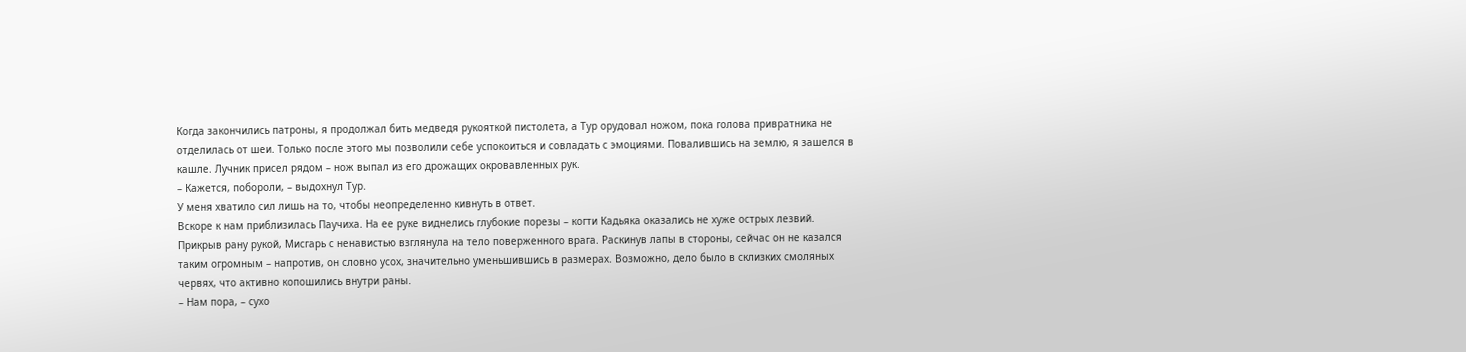Когда закончились патроны, я продолжал бить медведя рукояткой пистолета, а Тур орудовал ножом, пока голова привратника не отделилась от шеи. Только после этого мы позволили себе успокоиться и совладать с эмоциями. Повалившись на землю, я зашелся в кашле. Лучник присел рядом – нож выпал из его дрожащих окровавленных рук.
– Кажется, побороли, – выдохнул Тур.
У меня хватило сил лишь на то, чтобы неопределенно кивнуть в ответ.
Вскоре к нам приблизилась Паучиха. На ее руке виднелись глубокие порезы – когти Кадьяка оказались не хуже острых лезвий. Прикрыв рану рукой, Мисгарь с ненавистью взглянула на тело поверженного врага. Раскинув лапы в стороны, сейчас он не казался таким огромным – напротив, он словно усох, значительно уменьшившись в размерах. Возможно, дело было в склизких смоляных червях, что активно копошились внутри раны.
– Нам пора, – сухо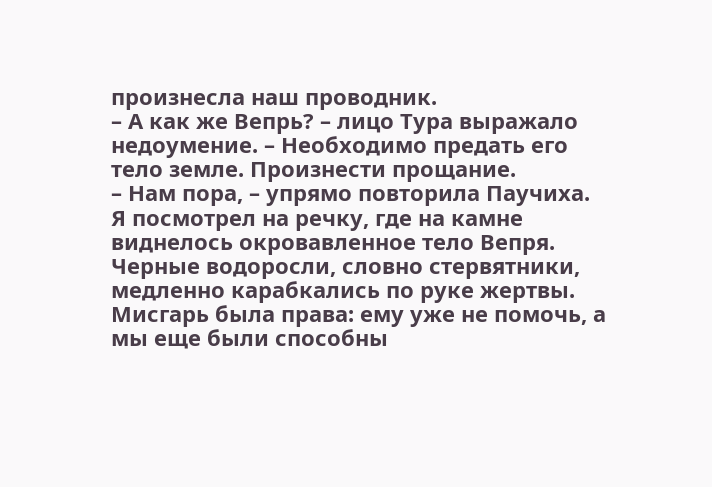произнесла наш проводник.
– А как же Вепрь? – лицо Тура выражало недоумение. – Необходимо предать его тело земле. Произнести прощание.
– Нам пора, – упрямо повторила Паучиха.
Я посмотрел на речку, где на камне виднелось окровавленное тело Вепря. Черные водоросли, словно стервятники, медленно карабкались по руке жертвы. Мисгарь была права: ему уже не помочь, а мы еще были способны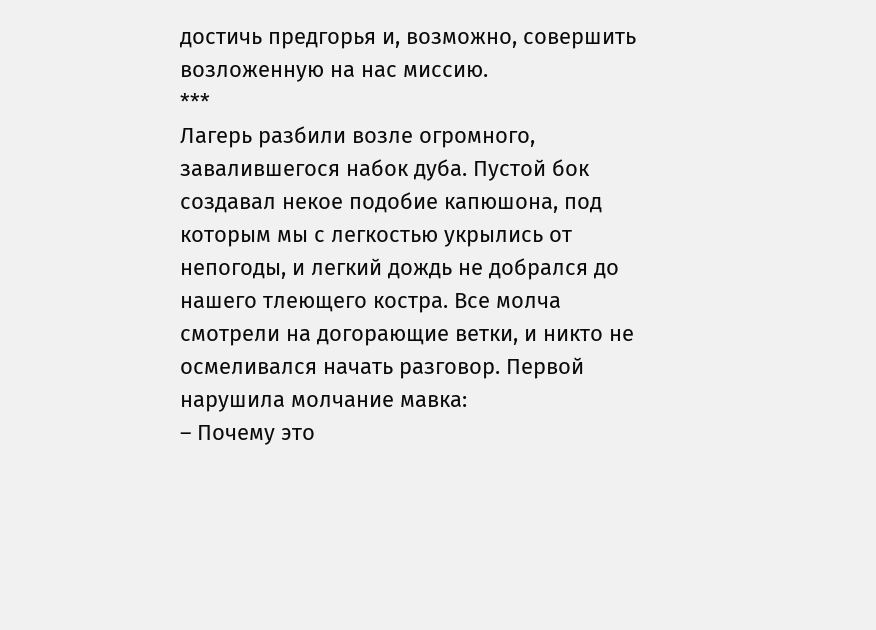достичь предгорья и, возможно, совершить возложенную на нас миссию.
***
Лагерь разбили возле огромного, завалившегося набок дуба. Пустой бок создавал некое подобие капюшона, под которым мы с легкостью укрылись от непогоды, и легкий дождь не добрался до нашего тлеющего костра. Все молча смотрели на догорающие ветки, и никто не осмеливался начать разговор. Первой нарушила молчание мавка:
– Почему это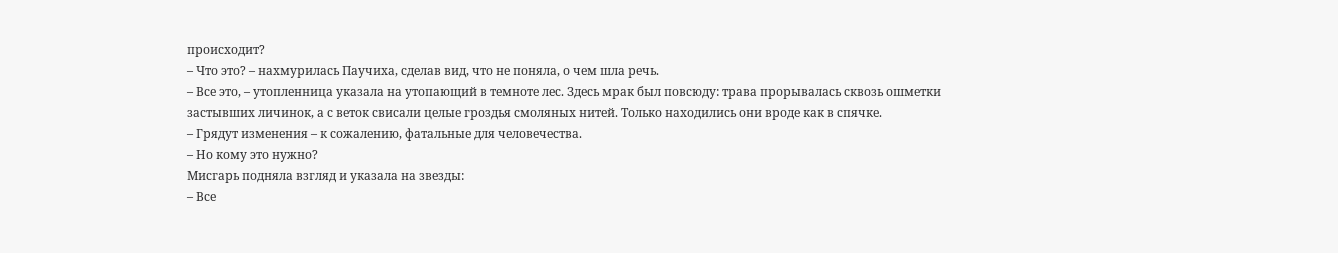происходит?
– Что это? – нахмурилась Паучиха, сделав вид, что не поняла, о чем шла речь.
– Все это, – утопленница указала на утопающий в темноте лес. Здесь мрак был повсюду: трава прорывалась сквозь ошметки застывших личинок, а с веток свисали целые гроздья смоляных нитей. Только находились они вроде как в спячке.
– Грядут изменения – к сожалению, фатальные для человечества.
– Но кому это нужно?
Мисгарь подняла взгляд и указала на звезды:
– Все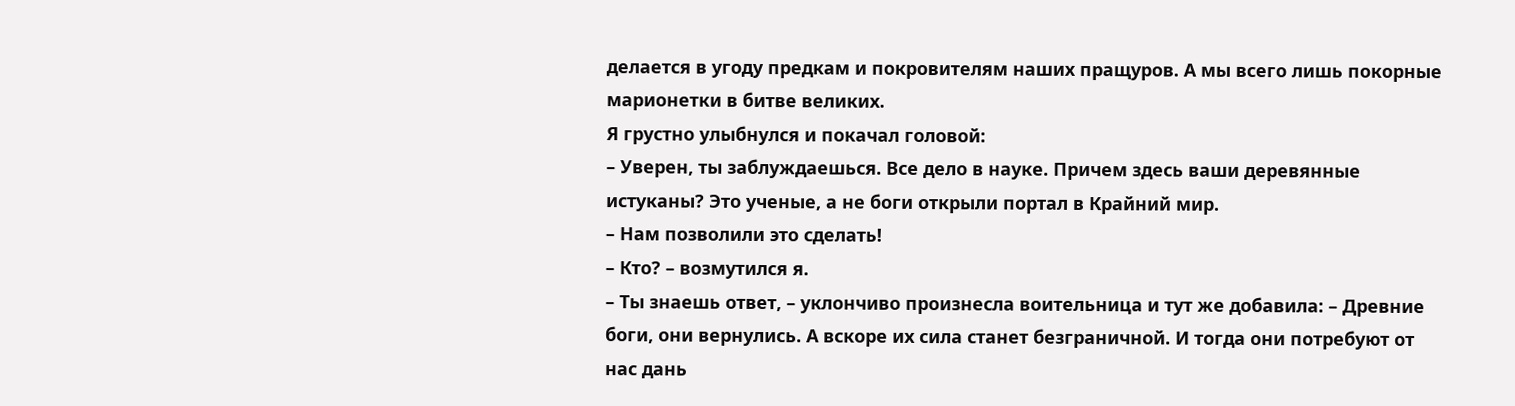делается в угоду предкам и покровителям наших пращуров. А мы всего лишь покорные марионетки в битве великих.
Я грустно улыбнулся и покачал головой:
– Уверен, ты заблуждаешься. Все дело в науке. Причем здесь ваши деревянные истуканы? Это ученые, а не боги открыли портал в Крайний мир.
– Нам позволили это сделать!
– Кто? – возмутился я.
– Ты знаешь ответ, – уклончиво произнесла воительница и тут же добавила: – Древние боги, они вернулись. А вскоре их сила станет безграничной. И тогда они потребуют от нас дань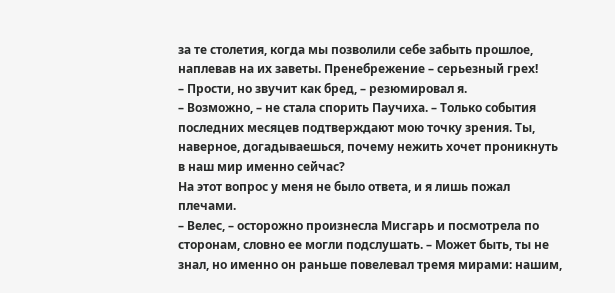за те столетия, когда мы позволили себе забыть прошлое, наплевав на их заветы. Пренебрежение – серьезный грех!
– Прости, но звучит как бред, – резюмировал я.
– Возможно, – не стала спорить Паучиха. – Только события последних месяцев подтверждают мою точку зрения. Ты, наверное, догадываешься, почему нежить хочет проникнуть в наш мир именно сейчас?
На этот вопрос у меня не было ответа, и я лишь пожал плечами.
– Велес, – осторожно произнесла Мисгарь и посмотрела по сторонам, словно ее могли подслушать. – Может быть, ты не знал, но именно он раньше повелевал тремя мирами: нашим,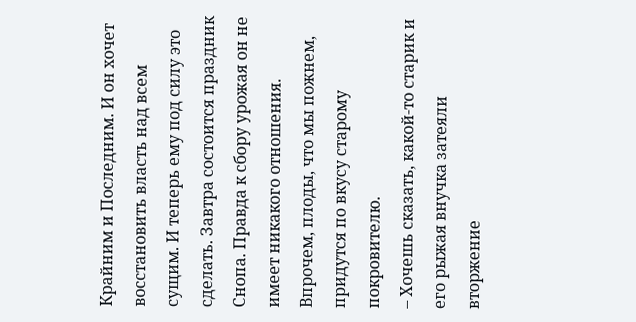Крайним и Последним. И он хочет восстановить власть над всем сущим. И теперь ему под силу это сделать. Завтра состоится праздник Снопа. Правда к сбору урожая он не имеет никакого отношения. Впрочем, плоды, что мы пожнем, придутся по вкусу старому покровителю.
– Хочешь сказать, какой-то старик и его рыжая внучка затеяли вторжение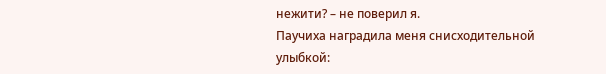нежити? – не поверил я.
Паучиха наградила меня снисходительной улыбкой: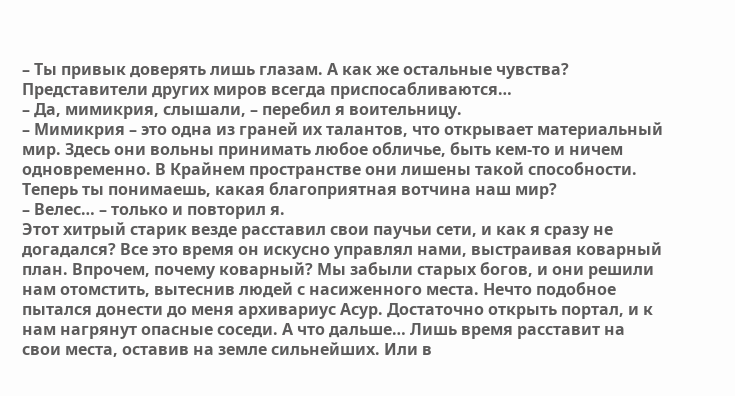– Ты привык доверять лишь глазам. А как же остальные чувства? Представители других миров всегда приспосабливаются…
– Да, мимикрия, слышали, – перебил я воительницу.
– Мимикрия – это одна из граней их талантов, что открывает материальный мир. Здесь они вольны принимать любое обличье, быть кем-то и ничем одновременно. В Крайнем пространстве они лишены такой способности. Теперь ты понимаешь, какая благоприятная вотчина наш мир?
– Велес… – только и повторил я.
Этот хитрый старик везде расставил свои паучьи сети, и как я сразу не догадался? Все это время он искусно управлял нами, выстраивая коварный план. Впрочем, почему коварный? Мы забыли старых богов, и они решили нам отомстить, вытеснив людей с насиженного места. Нечто подобное пытался донести до меня архивариус Асур. Достаточно открыть портал, и к нам нагрянут опасные соседи. А что дальше… Лишь время расставит на свои места, оставив на земле сильнейших. Или в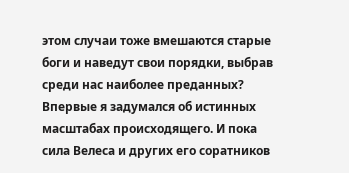этом случаи тоже вмешаются старые боги и наведут свои порядки, выбрав среди нас наиболее преданных? Впервые я задумался об истинных масштабах происходящего. И пока сила Велеса и других его соратников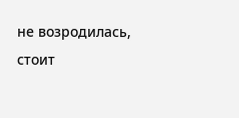не возродилась, стоит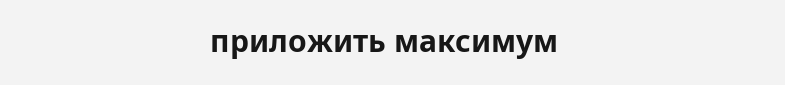приложить максимум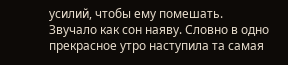усилий, чтобы ему помешать.
Звучало как сон наяву. Словно в одно прекрасное утро наступила та самая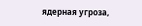ядерная угроза,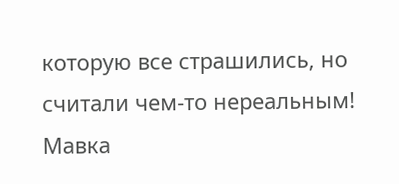которую все страшились, но считали чем-то нереальным!
Мавка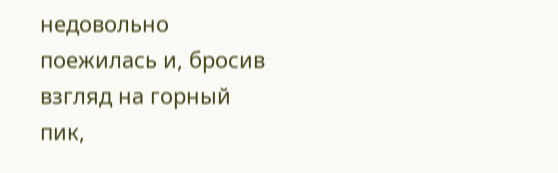недовольно поежилась и, бросив взгляд на горный пик,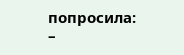попросила:
–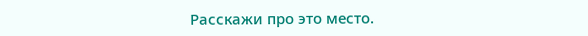Расскажи про это место.